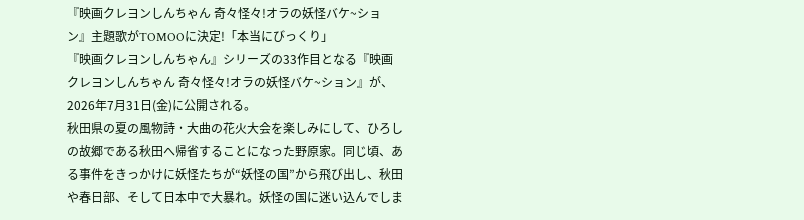『映画クレヨンしんちゃん 奇々怪々!オラの妖怪バケ~ション』主題歌がTOMOOに決定!「本当にびっくり」
『映画クレヨンしんちゃん』シリーズの33作目となる『映画クレヨンしんちゃん 奇々怪々!オラの妖怪バケ~ション』が、2026年7月31日(金)に公開される。
秋田県の夏の風物詩・大曲の花火大会を楽しみにして、ひろしの故郷である秋田へ帰省することになった野原家。同じ頃、ある事件をきっかけに妖怪たちが“妖怪の国”から飛び出し、秋田や春日部、そして日本中で大暴れ。妖怪の国に迷い込んでしま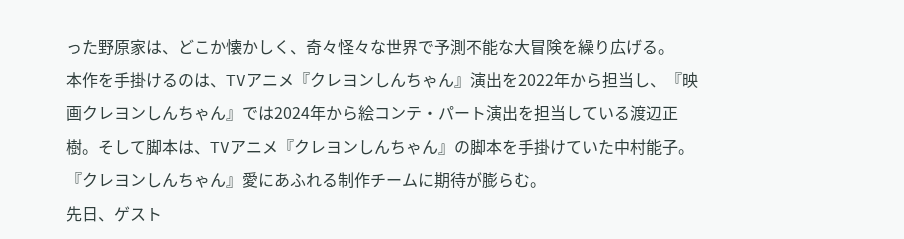った野原家は、どこか懐かしく、奇々怪々な世界で予測不能な大冒険を繰り広げる。
本作を手掛けるのは、TVアニメ『クレヨンしんちゃん』演出を2022年から担当し、『映画クレヨンしんちゃん』では2024年から絵コンテ・パート演出を担当している渡辺正樹。そして脚本は、TVアニメ『クレヨンしんちゃん』の脚本を手掛けていた中村能子。『クレヨンしんちゃん』愛にあふれる制作チームに期待が膨らむ。
先日、ゲスト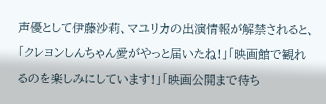声優として伊藤沙莉、マユリカの出演情報が解禁されると、「クレヨンしんちゃん愛がやっと届いたね!」「映画館で観れるのを楽しみにしています!」「映画公開まで待ち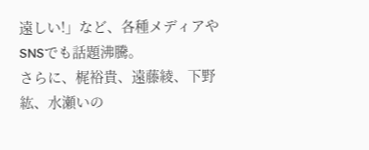遠しい!」など、各種メディアやSNSでも話題沸騰。
さらに、梶裕貴、遠藤綾、下野紘、水瀬いの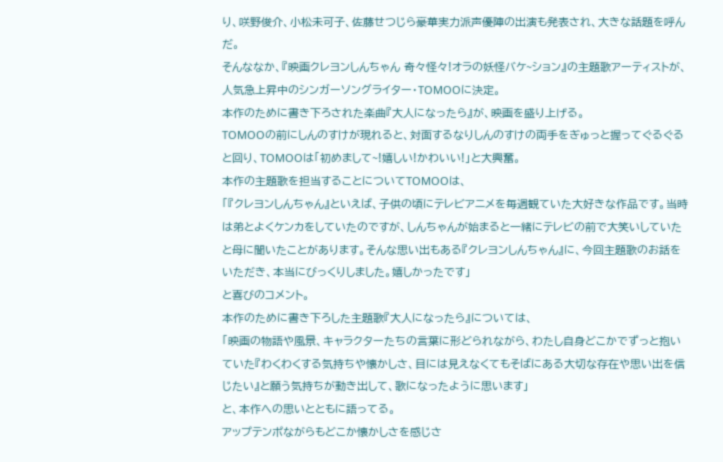り、咲野俊介、小松未可子、佐藤せつじら豪華実力派声優陣の出演も発表され、大きな話題を呼んだ。
そんななか、『映画クレヨンしんちゃん 奇々怪々!オラの妖怪バケ~ション』の主題歌アーティストが、人気急上昇中のシンガーソングライター・TOMOOに決定。
本作のために書き下ろされた楽曲『大人になったら』が、映画を盛り上げる。
TOMOOの前にしんのすけが現れると、対面するなりしんのすけの両手をぎゅっと握ってぐるぐると回り、TOMOOは「初めまして~!嬉しい!かわいい!」と大興奮。
本作の主題歌を担当することについてTOMOOは、
「『クレヨンしんちゃん』といえば、子供の頃にテレビアニメを毎週観ていた大好きな作品です。当時は弟とよくケンカをしていたのですが、しんちゃんが始まると一緒にテレビの前で大笑いしていたと母に聞いたことがあります。そんな思い出もある『クレヨンしんちゃん』に、今回主題歌のお話をいただき、本当にびっくりしました。嬉しかったです」
と喜びのコメント。
本作のために書き下ろした主題歌『大人になったら』については、
「映画の物語や風景、キャラクターたちの言葉に形どられながら、わたし自身どこかでずっと抱いていた『わくわくする気持ちや懐かしさ、目には見えなくてもそばにある大切な存在や思い出を信じたい』と願う気持ちが動き出して、歌になったように思います」
と、本作への思いとともに語ってる。
アップテンポながらもどこか懐かしさを感じさ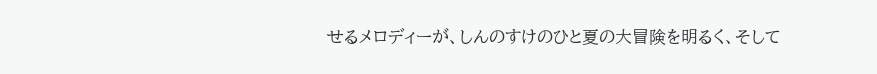せるメロディーが、しんのすけのひと夏の大冒険を明るく、そして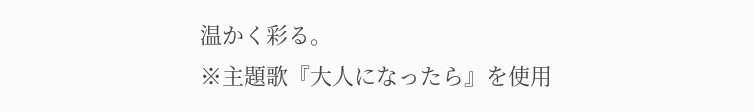温かく彩る。
※主題歌『大人になったら』を使用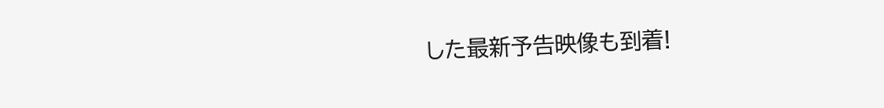した最新予告映像も到着!